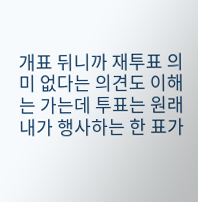개표 뒤니까 재투표 의미 없다는 의견도 이해는 가는데 투표는 원래 내가 행사하는 한 표가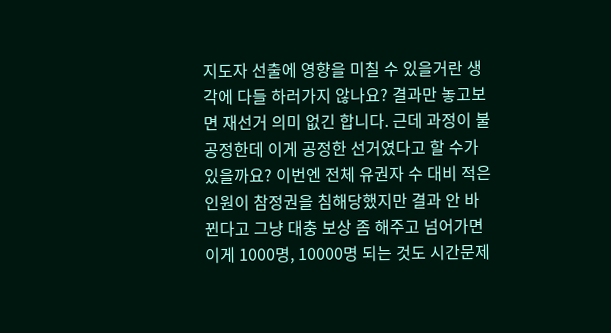지도자 선출에 영향을 미칠 수 있을거란 생각에 다들 하러가지 않나요? 결과만 놓고보면 재선거 의미 없긴 합니다. 근데 과정이 불공정한데 이게 공정한 선거였다고 할 수가 있을까요? 이번엔 전체 유권자 수 대비 적은 인원이 참정권을 침해당했지만 결과 안 바뀐다고 그냥 대충 보상 좀 해주고 넘어가면 이게 1000명, 10000명 되는 것도 시간문제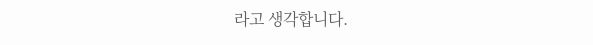라고 생각합니다.